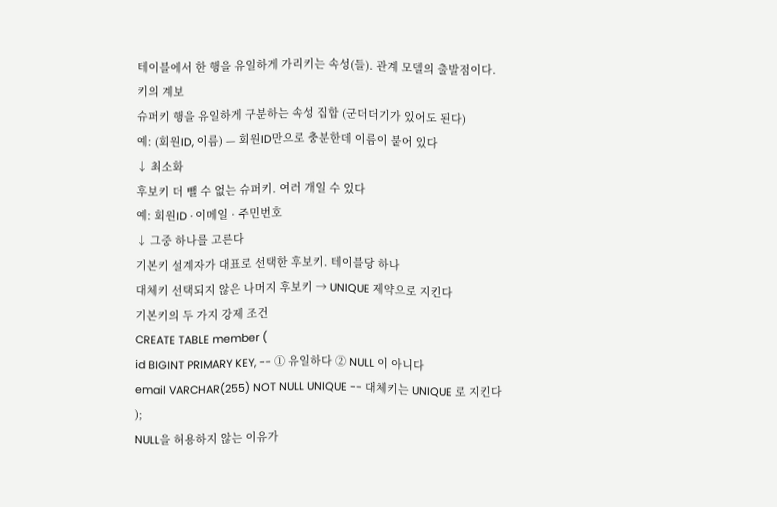테이블에서 한 행을 유일하게 가리키는 속성(들). 관계 모델의 출발점이다.
키의 계보
슈퍼키 행을 유일하게 구분하는 속성 집합 (군더더기가 있어도 된다)
예: (회원ID, 이름) — 회원ID만으로 충분한데 이름이 붙어 있다
↓ 최소화
후보키 더 뺄 수 없는 슈퍼키. 여러 개일 수 있다
예: 회원ID · 이메일 · 주민번호
↓ 그중 하나를 고른다
기본키 설계자가 대표로 선택한 후보키. 테이블당 하나
대체키 선택되지 않은 나머지 후보키 → UNIQUE 제약으로 지킨다
기본키의 두 가지 강제 조건
CREATE TABLE member (
id BIGINT PRIMARY KEY, -- ① 유일하다 ② NULL 이 아니다
email VARCHAR(255) NOT NULL UNIQUE -- 대체키는 UNIQUE 로 지킨다
);
NULL을 허용하지 않는 이유가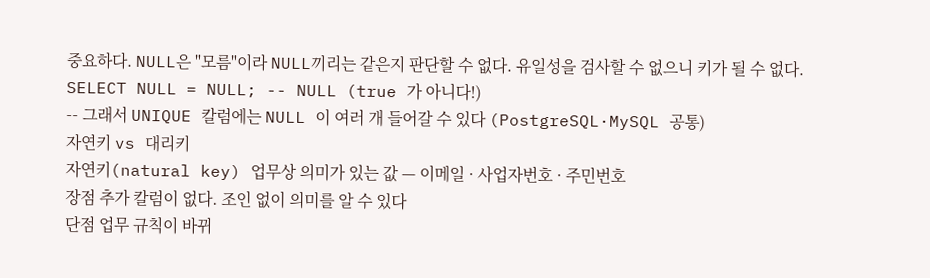중요하다. NULL은 "모름"이라 NULL끼리는 같은지 판단할 수 없다. 유일성을 검사할 수 없으니 키가 될 수 없다.
SELECT NULL = NULL; -- NULL (true 가 아니다!)
-- 그래서 UNIQUE 칼럼에는 NULL 이 여러 개 들어갈 수 있다 (PostgreSQL·MySQL 공통)
자연키 vs 대리키
자연키(natural key) 업무상 의미가 있는 값 — 이메일 · 사업자번호 · 주민번호
장점 추가 칼럼이 없다. 조인 없이 의미를 알 수 있다
단점 업무 규칙이 바뀌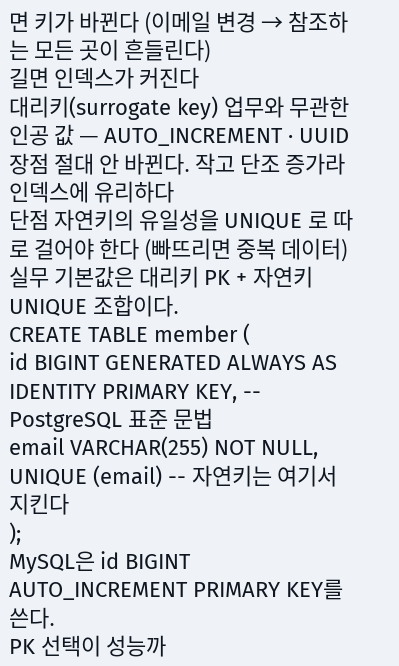면 키가 바뀐다 (이메일 변경 → 참조하는 모든 곳이 흔들린다)
길면 인덱스가 커진다
대리키(surrogate key) 업무와 무관한 인공 값 — AUTO_INCREMENT · UUID
장점 절대 안 바뀐다. 작고 단조 증가라 인덱스에 유리하다
단점 자연키의 유일성을 UNIQUE 로 따로 걸어야 한다 (빠뜨리면 중복 데이터)
실무 기본값은 대리키 PK + 자연키 UNIQUE 조합이다.
CREATE TABLE member (
id BIGINT GENERATED ALWAYS AS IDENTITY PRIMARY KEY, -- PostgreSQL 표준 문법
email VARCHAR(255) NOT NULL,
UNIQUE (email) -- 자연키는 여기서 지킨다
);
MySQL은 id BIGINT AUTO_INCREMENT PRIMARY KEY를 쓴다.
PK 선택이 성능까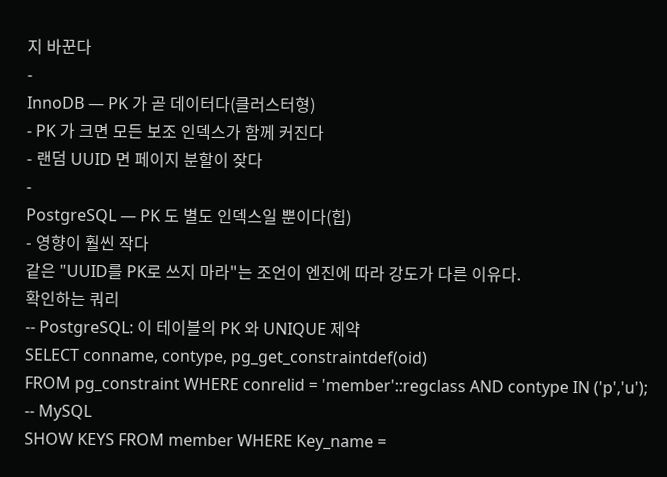지 바꾼다
-
InnoDB — PK 가 곧 데이터다(클러스터형)
- PK 가 크면 모든 보조 인덱스가 함께 커진다
- 랜덤 UUID 면 페이지 분할이 잦다
-
PostgreSQL — PK 도 별도 인덱스일 뿐이다(힙)
- 영향이 훨씬 작다
같은 "UUID를 PK로 쓰지 마라"는 조언이 엔진에 따라 강도가 다른 이유다.
확인하는 쿼리
-- PostgreSQL: 이 테이블의 PK 와 UNIQUE 제약
SELECT conname, contype, pg_get_constraintdef(oid)
FROM pg_constraint WHERE conrelid = 'member'::regclass AND contype IN ('p','u');
-- MySQL
SHOW KEYS FROM member WHERE Key_name =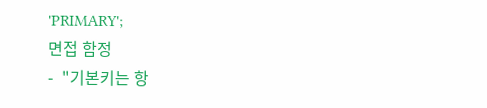'PRIMARY';
면접 함정
-  "기본키는 항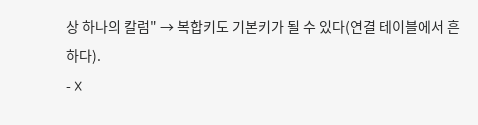상 하나의 칼럼" → 복합키도 기본키가 될 수 있다(연결 테이블에서 흔하다).
- ❌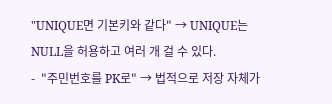"UNIQUE면 기본키와 같다" → UNIQUE는 NULL을 허용하고 여러 개 걸 수 있다.
-  "주민번호를 PK로" → 법적으로 저장 자체가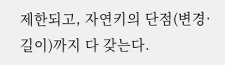제한되고, 자연키의 단점(변경·길이)까지 다 갖는다.